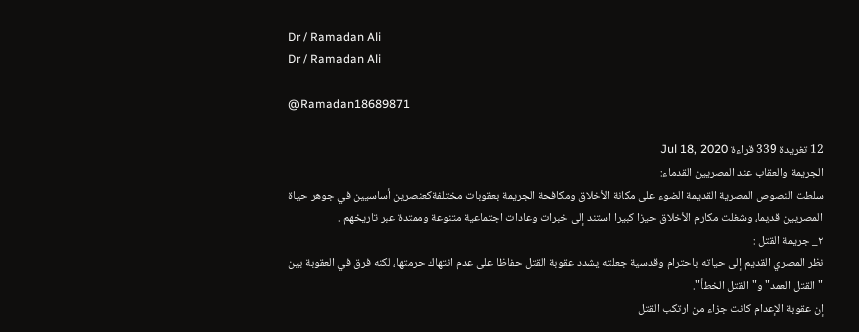Dr / Ramadan Ali
Dr / Ramadan Ali

@Ramadan18689871

12 تغريدة 339 قراءة Jul 18, 2020
الجريمة والعقاب عند المصريين القدماء:
سلطت النصوص المصرية القديمة الضوء على مكانة الأخلاق ومكافحة الجريمة بعقوبات مختلفةكعنصرين أساسيين في جوهر حياة المصريين قديما، وشغلت مكارم الأخلاق حيزا كبيرا استند إلى خبرات وعادات اجتماعية متنوعة وممتدة عبر تاريخهم .
٢_ جريمة القتل :
نظر المصري القديم إلى حياته باحترام وقدسية جعلته يشدد عقوبة القتل حفاظا على عدم انتهاك حرمتها، لكنه فرق في العقوبة بين "القتل العمد" و"القتل الخطأ".
إن عقوبة الإعدام كانت جزاء من ارتكب القتل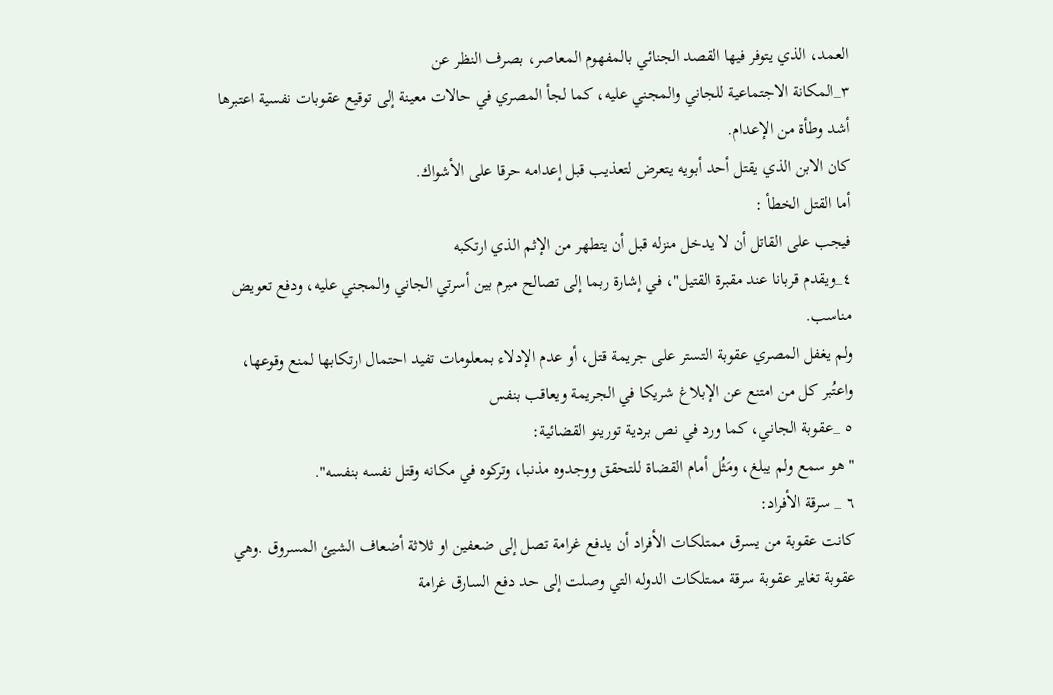العمد، الذي يتوفر فيها القصد الجنائي بالمفهوم المعاصر، بصرف النظر عن
٣_المكانة الاجتماعية للجاني والمجني عليه، كما لجأ المصري في حالات معينة إلى توقيع عقوبات نفسية اعتبرها أشد وطأة من الإعدام.
كان الابن الذي يقتل أحد أبويه يتعرض لتعذيب قبل إعدامه حرقا على الأشواك.
أما القتل الخطأ :
فيجب على القاتل أن لا يدخل منزله قبل أن يتطهر من الإثم الذي ارتكبه
٤_ويقدم قربانا عند مقبرة القتيل"، في إشارة ربما إلى تصالح مبرم بين أسرتي الجاني والمجني عليه، ودفع تعويض مناسب.
ولم يغفل المصري عقوبة التستر على جريمة قتل، أو عدم الإدلاء بمعلومات تفيد احتمال ارتكابها لمنع وقوعها، واعتُبر كل من امتنع عن الإبلاغ شريكا في الجريمة ويعاقب بنفس
٥ _عقوبة الجاني، كما ورد في نص بردية تورينو القضائية:
"هو سمع ولم يبلغ، ومَثُل أمام القضاة للتحقق ووجدوه مذنبا، وتركوه في مكانه وقتل نفسه بنفسه".
٦ _ سرقة الأفراد:
كانت عقوبة من يسرق ممتلكات الأفراد أن يدفع غرامة تصل إلى ضعفين او ثلاثة أضعاف الشيئ المسروق .وهي عقوبة تغاير عقوبة سرقة ممتلكات الدوله التي وصلت إلى حد دفع السارق غرامة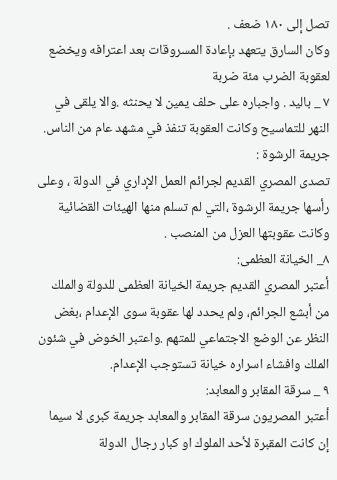تصل إلى ١٨٠ ضعف .
وكان السارق يتعهد بإعادة المسروقات بعد اعترافه ويخضع لعقوبة الضرب مئة ضربة
٧ _ باليد . واجباره على حلف يمين لا يحنثه .والا يلقى في النهر للتماسيح وكانت العقوبة تنفذ في مشهد عام من الناس.
جريمة الرشوة :
تصدى المصري القديم لجرائم العمل الإداري في الدولة ، وعلى رأسها جريمة الرشوة ،التي لم تسلم منها الهيئات القضائية وكانت عقوبتها العزل من المنصب .
٨_ الخيانة العظمى:
أعتبر المصري القديم جريمة الخيانة العظمى للدولة والملك من أبشع الجرائم، ولم يحدد لها عقوبة سوى الإعدام ،بغض النظر عن الوضع الاجتماعي للمتهم .واعتبر الخوض في شئون الملك وافشاء اسراره خيانة تستوجب الإعدام.
٩ _ سرقة المقابر والمعابد:
أعتبر المصريون سرقة المقابر والمعابد جريمة كبرى لا سيما إن كانت المقبرة لأحد الملوك او كبار رجال الدولة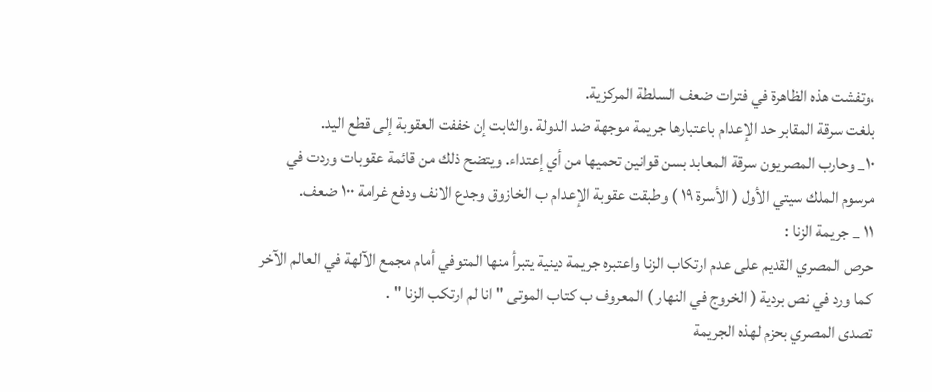،وتفشت هذه الظاهرة في فترات ضعف السلطة المركزية.
بلغت سرقة المقابر حد الإعدام باعتبارها جريمة موجهة ضد الدولة .والثابت إن خففت العقوبة إلى قطع اليد.
١٠_ وحارب المصريون سرقة المعابد بسن قوانين تحميها من أي إعتداء. ويتضح ذلك من قائمة عقوبات وردت في مرسوم الملك سيتي الأول ( الأسرة ١٩ ) وطبقت عقوبة الإعدام ب الخازوق وجدع الانف ودفع غرامة ١٠٠ ضعف.
١١ _ جريمة الزنا :
حرص المصري القديم على عدم ارتكاب الزنا واعتبره جريمة دينية يتبرأ منها المتوفي أمام مجمع الآلهة في العالم الآخر كما ورد في نص بردية ( الخروج في النهار ) المعروف ب كتاب الموتى " انا لم ارتكب الزنا " .
تصدى المصري بحزم لهذه الجريمة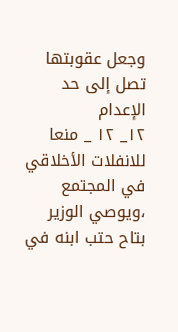وجعل عقوبتها تصل إلى حد الإعدام
١٢_ ١٢ _ منعا للانفلات الأخلاقي في المجتمع ،ويوصي الوزير بتاح حتب ابنه في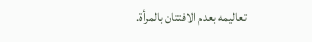تعاليمه بعدم الافتتان بالمرأة.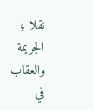نقلا ؛ الجريمة والعقاب في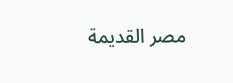مصر القديمة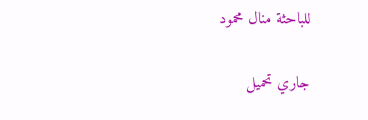للباحثة منال محمود

جاري تحميل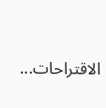الاقتراحات...